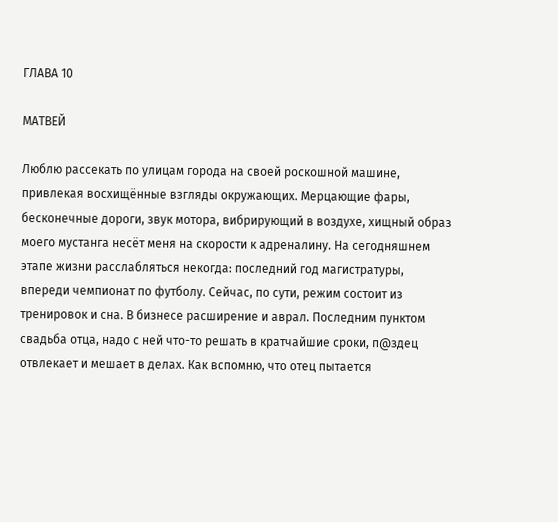ГЛАВА 10

МАТВЕЙ

Люблю рассекать по улицам города на своей роскошной машине, привлекая восхищённые взгляды окружающих. Мерцающие фары, бесконечные дороги, звук мотора, вибрирующий в воздухе, хищный образ моего мустанга несёт меня на скорости к адреналину. На сегодняшнем этапе жизни расслабляться некогда: последний год магистратуры, впереди чемпионат по футболу. Сейчас, по сути, режим состоит из тренировок и сна. В бизнесе расширение и аврал. Последним пунктом свадьба отца, надо с ней что-то решать в кратчайшие сроки, п@здец отвлекает и мешает в делах. Как вспомню, что отец пытается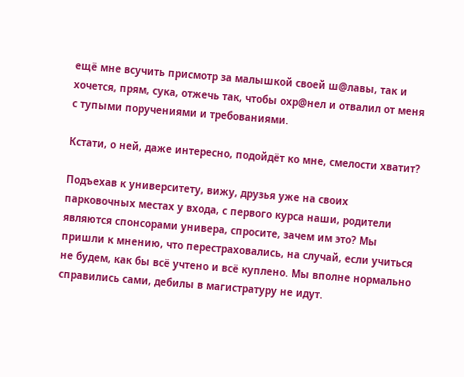ещё мне всучить присмотр за малышкой своей ш@лавы, так и хочется, прям, сука, отжечь так, чтобы охр@нел и отвалил от меня с тупыми поручениями и требованиями.

Кстати, о ней, даже интересно, подойдёт ко мне, смелости хватит?

Подъехав к университету, вижу, друзья уже на своих парковочных местах у входа, с первого курса наши, родители являются спонсорами универа, спросите, зачем им это? Мы пришли к мнению, что перестраховались, на случай, если учиться не будем, как бы всё учтено и всё куплено. Мы вполне нормально справились сами, дебилы в магистратуру не идут.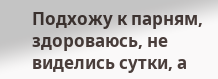Подхожу к парням, здороваюсь, не виделись сутки, а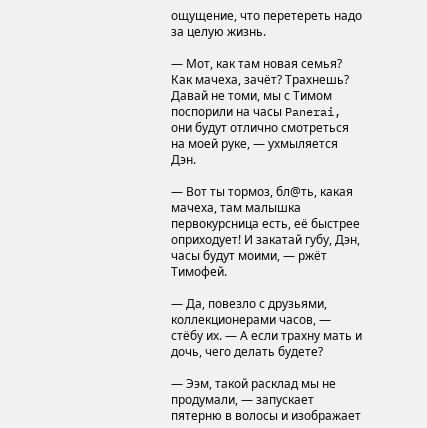ощущение, что перетереть надо за целую жизнь.

— Мот, как там новая семья? Как мачеха, зачёт? Трахнешь? Давай не томи, мы с Тимом поспорили на часы Panerai, они будут отлично смотреться на моей руке, — ухмыляется Дэн.

— Вот ты тормоз, бл@ть, какая мачеха, там малышка первокурсница есть, её быстрее оприходует! И закатай губу, Дэн, часы будут моими, — ржёт Тимофей.

— Да, повезло с друзьями, коллекционерами часов, — стёбу их. — А если трахну мать и дочь, чего делать будете?

— Ээм, такой расклад мы не продумали, — запускает пятерню в волосы и изображает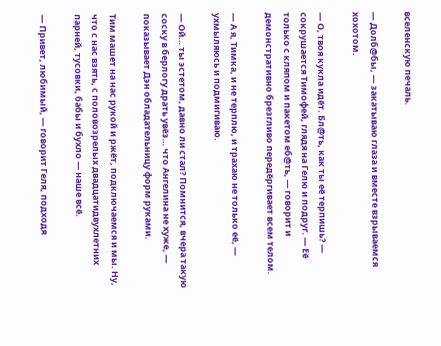вселенскую печаль.

— Долб@бы, — закатываю глаза и вместе взрываемся хохотом.

— О, твоя кукла идёт. Бл@ть, как ты её терпишь? — сокрушается Тимофей, глядя на Гелю и подруг. — Её только с кляпом и пакетом еб@ть, — говорит и демонстративно брезгливо передёргивает всем телом.

— А я, Тимка, и не терплю, и трахаю не только её, — ухмыляюсь и подмигиваю.

— Ой… ты эстетом, давно ли стал? Помнится, вчера такую соску в берлогу драть увёз… что Ангелина не хуже, — показывает Дэн обладательницу форм руками.

Тим машет на нас рукой и ржёт, подключаемся и мы. Ну, что с нас взять, с половозрелых двадцатидвухлетних парней, тусовки, бабы и бухло — наше всё.

— Привет, любимый, — говорит Геля, подходя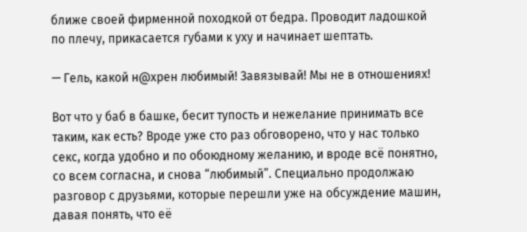ближе своей фирменной походкой от бедра. Проводит ладошкой по плечу, прикасается губами к уху и начинает шептать.

— Гель, какой н@хрен любимый! Завязывай! Мы не в отношениях!

Вот что у баб в башке, бесит тупость и нежелание принимать все таким, как есть? Вроде уже сто раз обговорено, что у нас только секс, когда удобно и по обоюдному желанию, и вроде всё понятно, со всем согласна, и снова “любимый”. Специально продолжаю разговор с друзьями, которые перешли уже на обсуждение машин, давая понять, что её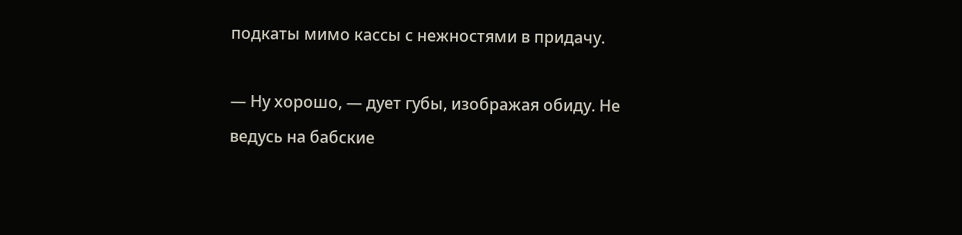подкаты мимо кассы с нежностями в придачу.

— Ну хорошо, — дует губы, изображая обиду. Не ведусь на бабские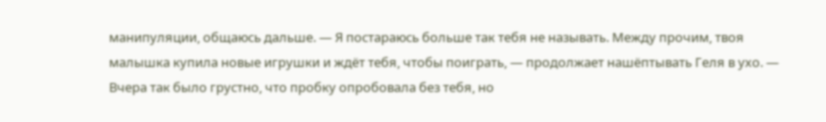манипуляции, общаюсь дальше. — Я постараюсь больше так тебя не называть. Между прочим, твоя малышка купила новые игрушки и ждёт тебя, чтобы поиграть, — продолжает нашёптывать Геля в ухо. — Вчера так было грустно, что пробку опробовала без тебя, но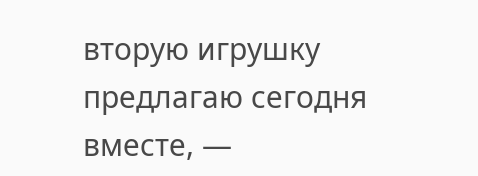вторую игрушку предлагаю сегодня вместе, —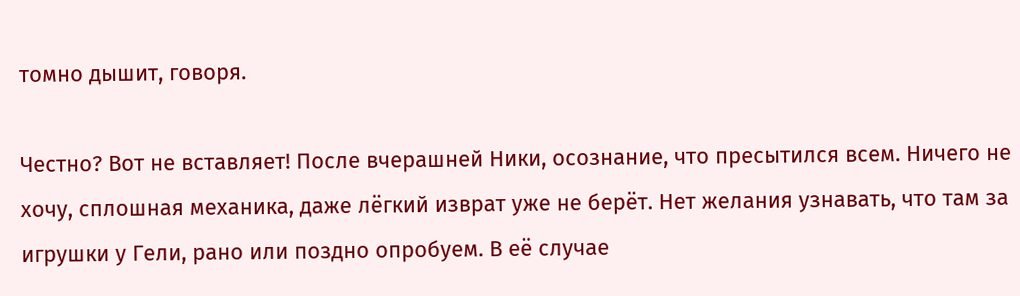томно дышит, говоря.

Честно? Вот не вставляет! После вчерашней Ники, осознание, что пресытился всем. Ничего не хочу, сплошная механика, даже лёгкий изврат уже не берёт. Нет желания узнавать, что там за игрушки у Гели, рано или поздно опробуем. В её случае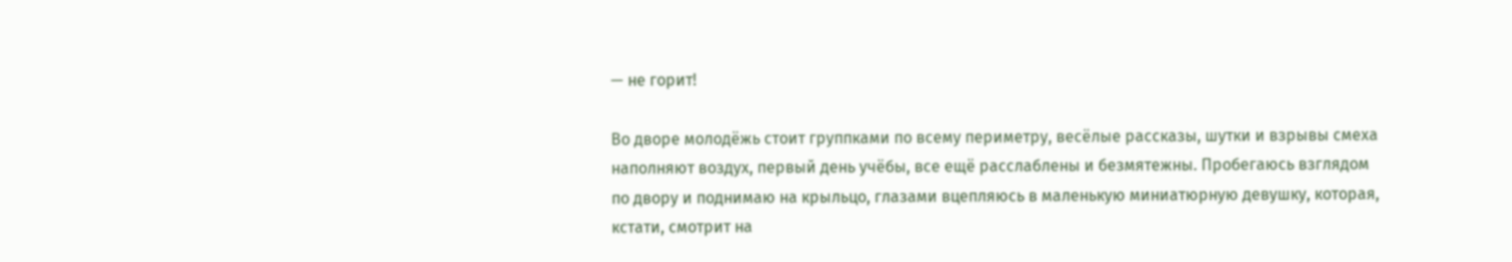— не горит!

Во дворе молодёжь стоит группками по всему периметру, весёлые рассказы, шутки и взрывы смеха наполняют воздух, первый день учёбы, все ещё расслаблены и безмятежны. Пробегаюсь взглядом по двору и поднимаю на крыльцо, глазами вцепляюсь в маленькую миниатюрную девушку, которая, кстати, смотрит на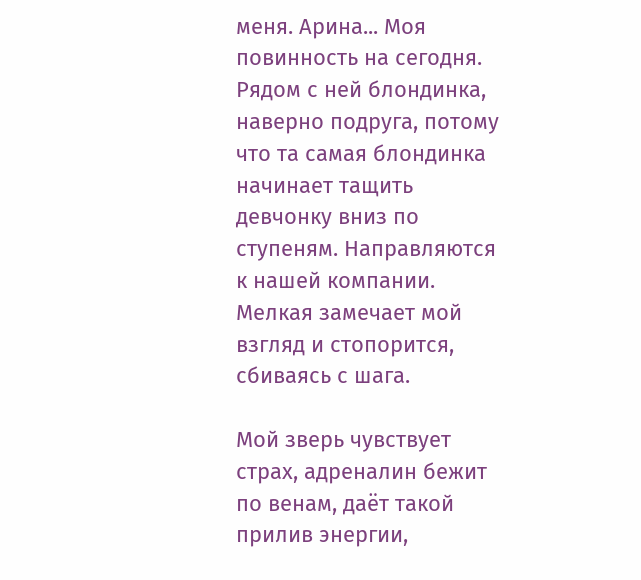меня. Арина... Моя повинность на сегодня. Рядом с ней блондинка, наверно подруга, потому что та самая блондинка начинает тащить девчонку вниз по ступеням. Направляются к нашей компании. Мелкая замечает мой взгляд и стопорится, сбиваясь с шага.

Мой зверь чувствует страх, адреналин бежит по венам, даёт такой прилив энергии,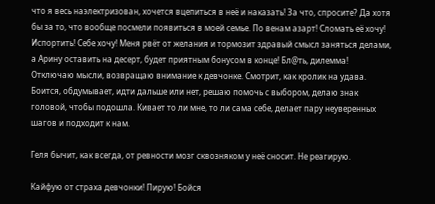что я весь наэлектризован, хочется вцепиться в неё и наказать! За что, спросите? Да хотя бы за то, что вообще посмели появиться в моей семье. По венам азарт! Сломать её хочу! Испортить! Себе хочу! Меня рвёт от желания и тормозит здравый смысл заняться делами, а Арину оставить на десерт, будет приятным бонусом в конце! Бл@ть, дилемма! Отключаю мысли, возвращаю внимание к девчонке. Смотрит, как кролик на удава. Боится, обдумывает, идти дальше или нет, решаю помочь с выбором, делаю знак головой, чтобы подошла. Кивает то ли мне, то ли сама себе, делает пару неуверенных шагов и подходит к нам.

Геля бычит, как всегда, от ревности мозг сквозняком у неё сносит. Не реагирую.

Кайфую от страха девчонки! Пирую! Бойся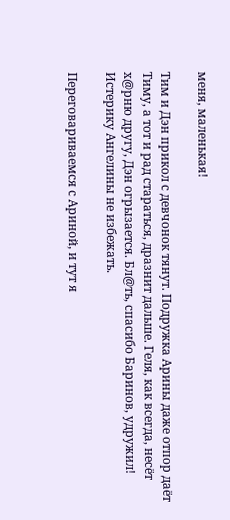меня, маленькая!

Тим и Дэн прикол с девчонок тянут. Подружка Арины даже отпор даёт Тиму, а тот и рад стараться, дразнит дальше. Геля, как всегда, несёт х@рню другу, Дэн огрызается. Бл@ть, спасибо Баринов, удружил! Истерику Ангелины не избежать.

Переговариваемся с Ариной, и тут я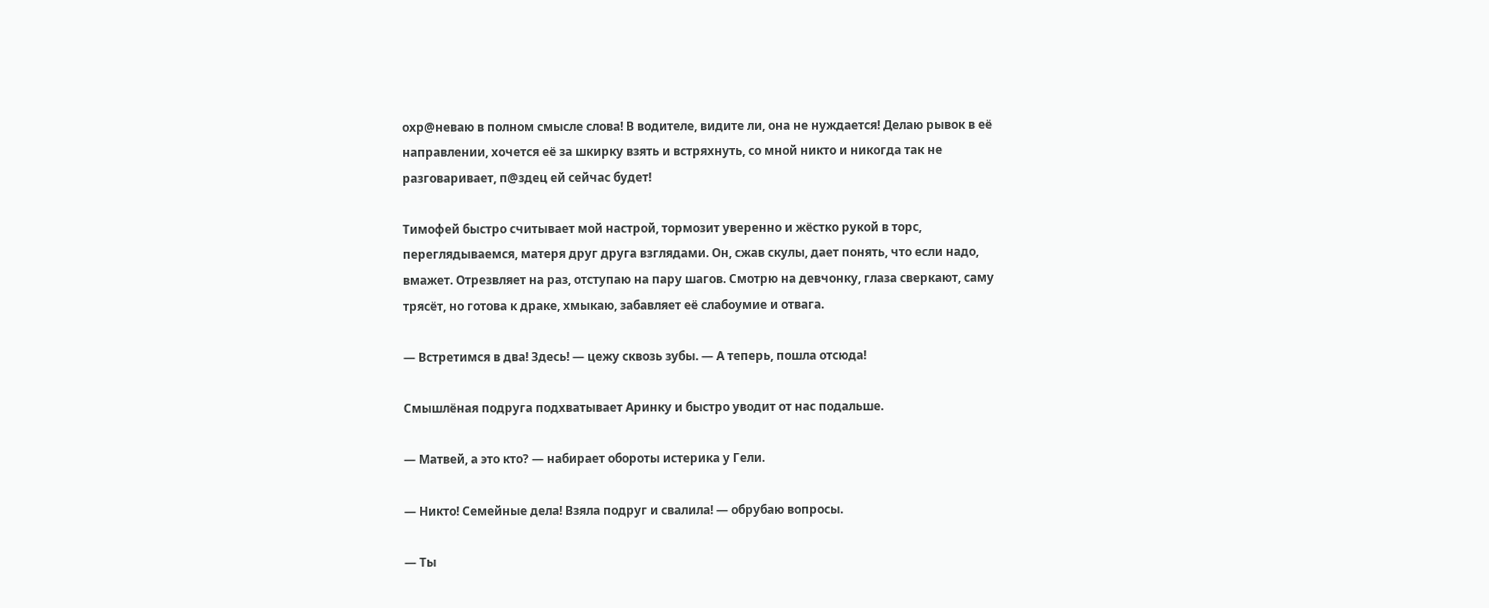охр@неваю в полном смысле слова! В водителе, видите ли, она не нуждается! Делаю рывок в её направлении, хочется её за шкирку взять и встряхнуть, со мной никто и никогда так не разговаривает, п@здец ей сейчас будет!

Тимофей быстро считывает мой настрой, тормозит уверенно и жёстко рукой в торс, переглядываемся, матеря друг друга взглядами. Он, сжав скулы, дает понять, что если надо, вмажет. Отрезвляет на раз, отступаю на пару шагов. Смотрю на девчонку, глаза сверкают, саму трясёт, но готова к драке, хмыкаю, забавляет её слабоумие и отвага.

— Встретимся в два! Здесь! — цежу сквозь зубы. — А теперь, пошла отсюда!

Смышлёная подруга подхватывает Аринку и быстро уводит от нас подальше.

— Матвей, а это кто? — набирает обороты истерика у Гели.

— Никто! Семейные дела! Взяла подруг и свалила! — обрубаю вопросы.

— Ты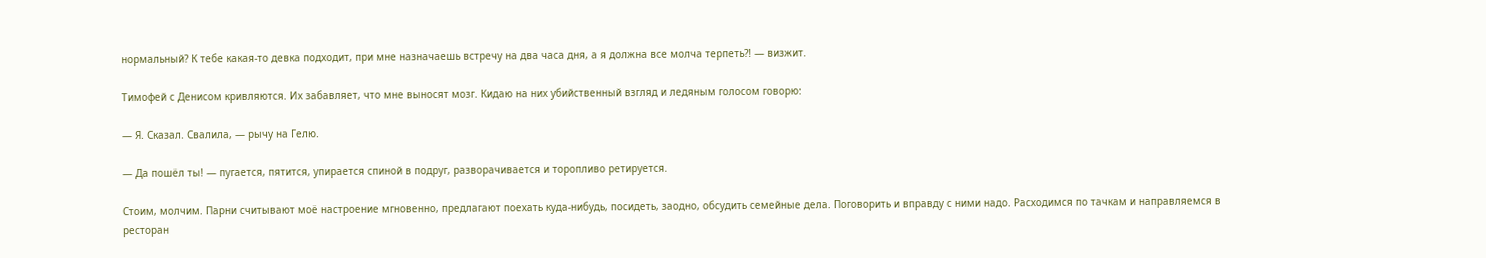нормальный? К тебе какая-то девка подходит, при мне назначаешь встречу на два часа дня, а я должна все молча терпеть?! — визжит.

Тимофей с Денисом кривляются. Их забавляет, что мне выносят мозг. Кидаю на них убийственный взгляд и ледяным голосом говорю:

— Я. Сказал. Свалила, — рычу на Гелю.

— Да пошёл ты! — пугается, пятится, упирается спиной в подруг, разворачивается и торопливо ретируется.

Стоим, молчим. Парни считывают моё настроение мгновенно, предлагают поехать куда-нибудь, посидеть, заодно, обсудить семейные дела. Поговорить и вправду с ними надо. Расходимся по тачкам и направляемся в ресторан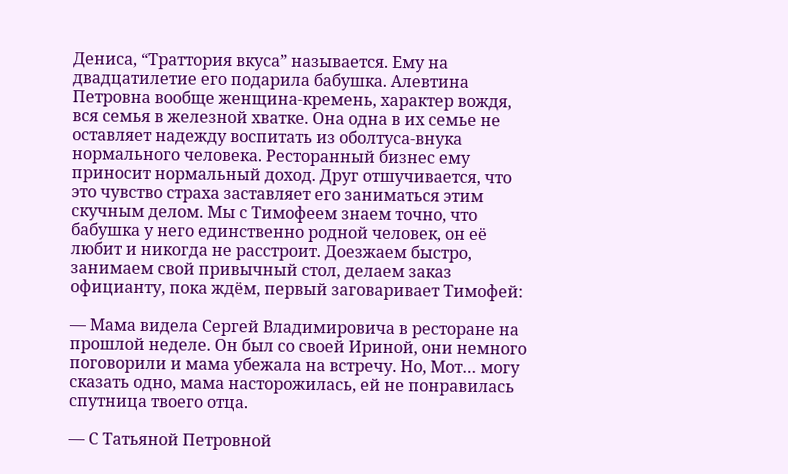Дениса, “Траттория вкуса” называется. Ему на двадцатилетие его подарила бабушка. Алевтина Петровна вообще женщина-кремень, характер вождя, вся семья в железной хватке. Она одна в их семье не оставляет надежду воспитать из оболтуса-внука нормального человека. Ресторанный бизнес ему приносит нормальный доход. Друг отшучивается, что это чувство страха заставляет его заниматься этим скучным делом. Мы с Тимофеем знаем точно, что бабушка у него единственно родной человек, он её любит и никогда не расстроит. Доезжаем быстро, занимаем свой привычный стол, делаем заказ официанту, пока ждём, первый заговаривает Тимофей:

— Мама видела Сергей Владимировича в ресторане на прошлой неделе. Он был со своей Ириной, они немного поговорили и мама убежала на встречу. Но, Мот… могу сказать одно, мама насторожилась, ей не понравилась спутница твоего отца.

— С Татьяной Петровной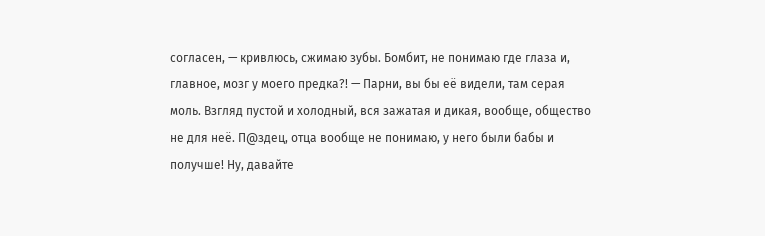согласен, — кривлюсь, сжимаю зубы. Бомбит, не понимаю где глаза и, главное, мозг у моего предка?! — Парни, вы бы её видели, там серая моль. Взгляд пустой и холодный, вся зажатая и дикая, вообще, общество не для неё. П@здец, отца вообще не понимаю, у него были бабы и получше! Ну, давайте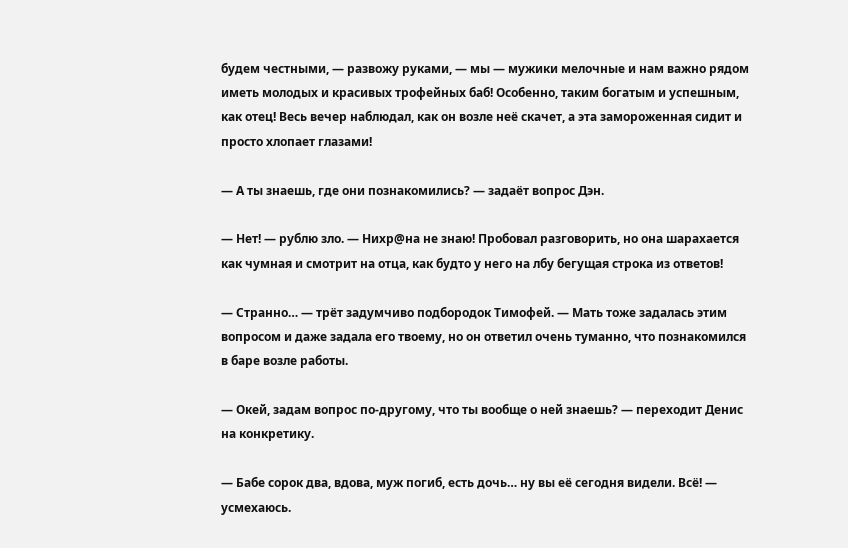будем честными, — развожу руками, — мы — мужики мелочные и нам важно рядом иметь молодых и красивых трофейных баб! Особенно, таким богатым и успешным, как отец! Весь вечер наблюдал, как он возле неё скачет, а эта замороженная сидит и просто хлопает глазами!

— А ты знаешь, где они познакомились? — задаёт вопрос Дэн.

— Нет! — рублю зло. — Нихр@на не знаю! Пробовал разговорить, но она шарахается как чумная и смотрит на отца, как будто у него на лбу бегущая строка из ответов!

— Странно… — трёт задумчиво подбородок Тимофей. — Мать тоже задалась этим вопросом и даже задала его твоему, но он ответил очень туманно, что познакомился в баре возле работы.

— Окей, задам вопрос по-другому, что ты вообще о ней знаешь? — переходит Денис на конкретику.

— Бабе сорок два, вдова, муж погиб, есть дочь… ну вы её сегодня видели. Всё! — усмехаюсь.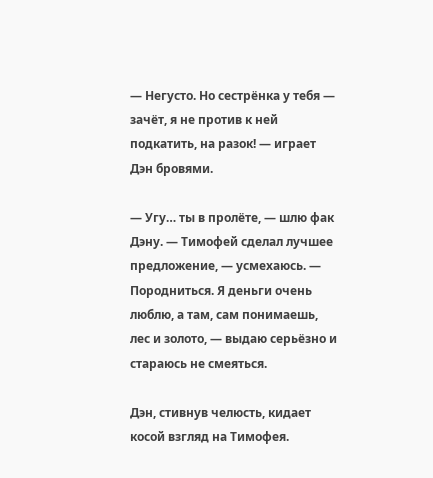— Негусто. Но сестрёнка у тебя — зачёт, я не против к ней подкатить, на разок! — играет Дэн бровями.

— Угу… ты в пролёте, — шлю фак Дэну. — Тимофей сделал лучшее предложение, — усмехаюсь. — Породниться. Я деньги очень люблю, а там, сам понимаешь, лес и золото, — выдаю серьёзно и стараюсь не смеяться.

Дэн, стивнув челюсть, кидает косой взгляд на Тимофея.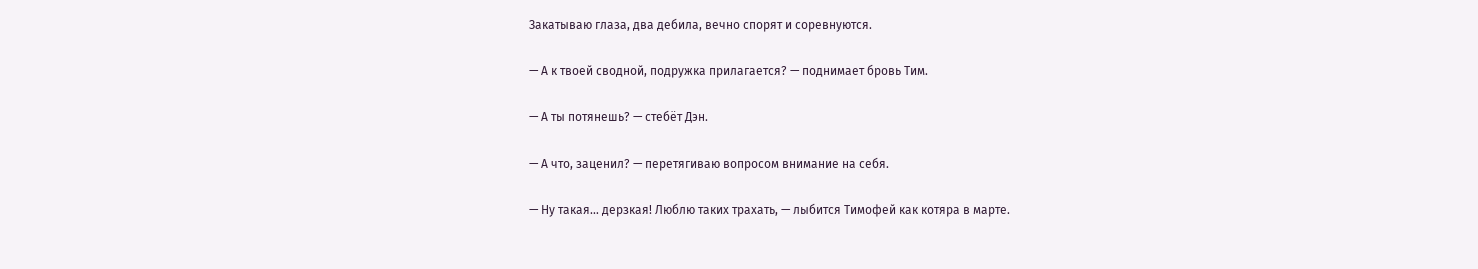Закатываю глаза, два дебила, вечно спорят и соревнуются.

— А к твоей сводной, подружка прилагается? — поднимает бровь Тим.

— А ты потянешь? — стебёт Дэн.

— А что, заценил? — перетягиваю вопросом внимание на себя.

— Ну такая… дерзкая! Люблю таких трахать, — лыбится Тимофей как котяра в марте.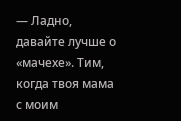— Ладно, давайте лучше о «мачехе». Тим, когда твоя мама с моим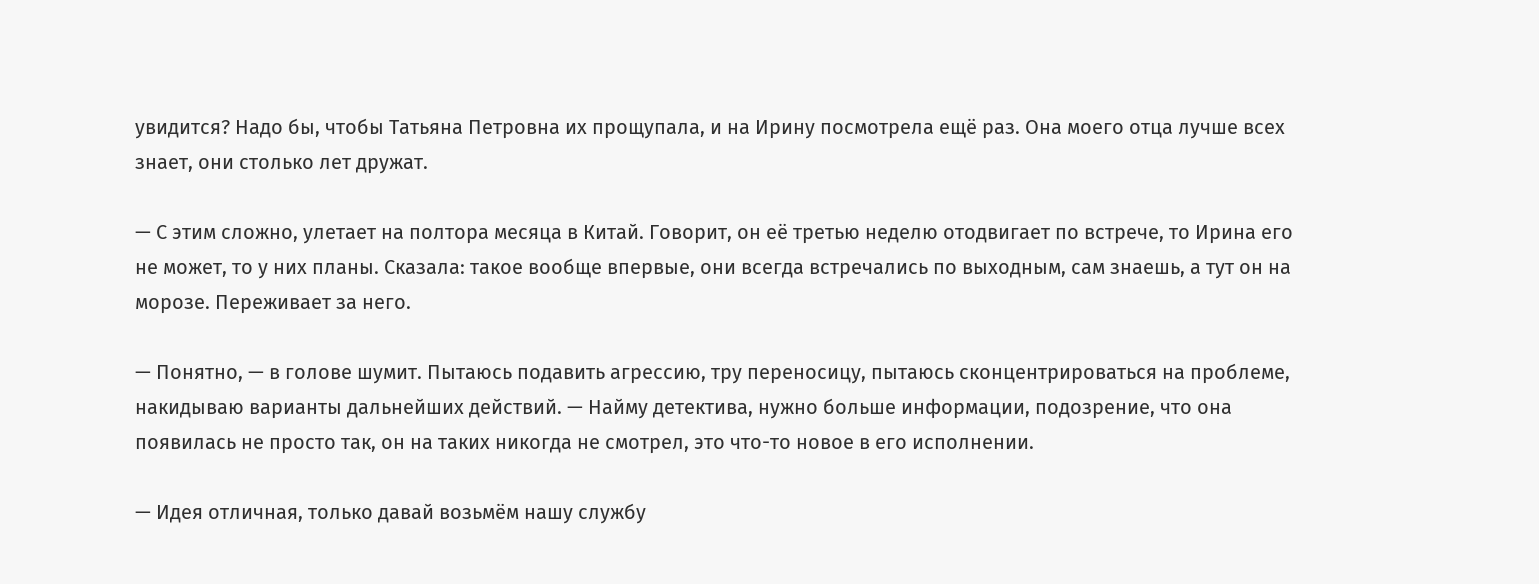увидится? Надо бы, чтобы Татьяна Петровна их прощупала, и на Ирину посмотрела ещё раз. Она моего отца лучше всех знает, они столько лет дружат.

— С этим сложно, улетает на полтора месяца в Китай. Говорит, он её третью неделю отодвигает по встрече, то Ирина его не может, то у них планы. Сказала: такое вообще впервые, они всегда встречались по выходным, сам знаешь, а тут он на морозе. Переживает за него.

— Понятно, — в голове шумит. Пытаюсь подавить агрессию, тру переносицу, пытаюсь сконцентрироваться на проблеме, накидываю варианты дальнейших действий. — Найму детектива, нужно больше информации, подозрение, что она появилась не просто так, он на таких никогда не смотрел, это что-то новое в его исполнении.

— Идея отличная, только давай возьмём нашу службу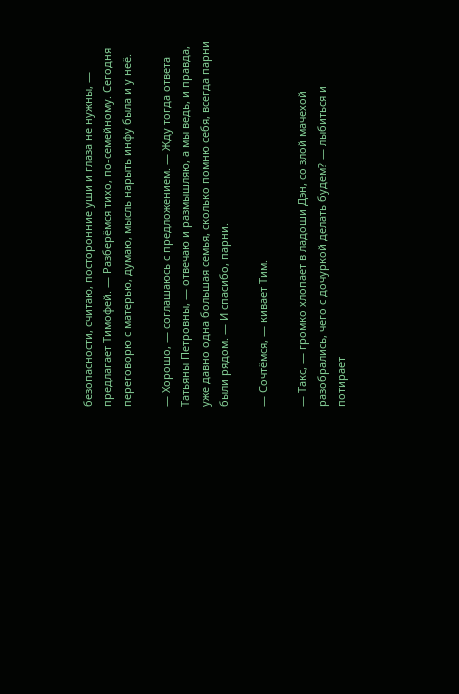безопасности, считаю, посторонние уши и глаза не нужны, — предлагает Тимофей. — Разберёмся тихо, по-семейному. Сегодня переговорю с матерью, думаю, мысль нарыть инфу была и у неё.

— Хорошо, — соглашаюсь с предложением. — Жду тогда ответа Татьяны Петровны, — отвечаю и размышляю, а мы ведь, и правда, уже давно одна большая семья, сколько помню себя, всегда парни были рядом. — И спасибо, парни.

— Сочтёмся, — кивает Тим.

— Такс, — громко хлопает в ладоши Дэн, со злой мачехой разобрались, чего с дочуркой делать будем? — лыбиться и потирает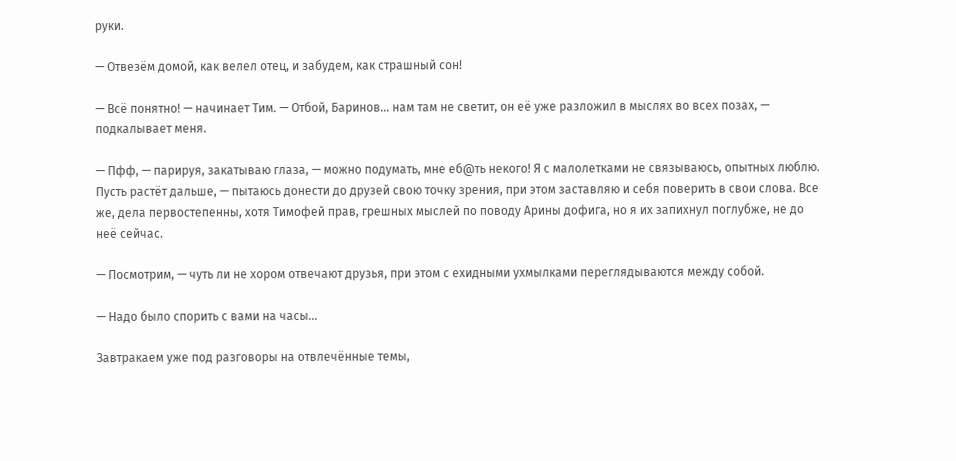руки.

— Отвезём домой, как велел отец, и забудем, как страшный сон!

— Всё понятно! — начинает Тим. — Отбой, Баринов… нам там не светит, он её уже разложил в мыслях во всех позах, — подкалывает меня.

— Пфф, — парируя, закатываю глаза, — можно подумать, мне еб@ть некого! Я с малолетками не связываюсь, опытных люблю. Пусть растёт дальше, — пытаюсь донести до друзей свою точку зрения, при этом заставляю и себя поверить в свои слова. Все же, дела первостепенны, хотя Тимофей прав, грешных мыслей по поводу Арины дофига, но я их запихнул поглубже, не до неё сейчас.

— Посмотрим, — чуть ли не хором отвечают друзья, при этом с ехидными ухмылками переглядываются между собой.

— Надо было спорить с вами на часы…

Завтракаем уже под разговоры на отвлечённые темы,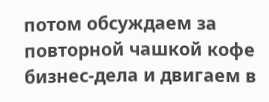потом обсуждаем за повторной чашкой кофе бизнес-дела и двигаем в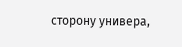сторону универа,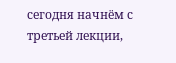сегодня начнём с третьей лекции,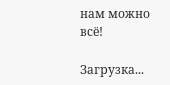нам можно всё!

Загрузка...